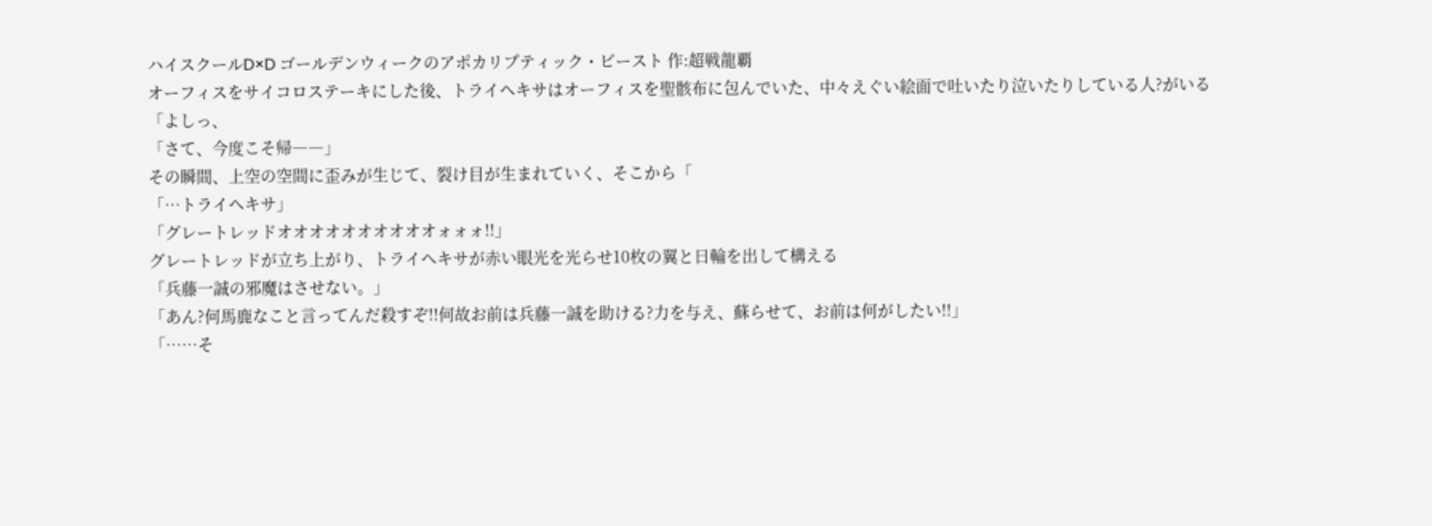ハイスクールD×D ゴールデンウィークのアポカリプティック・ビースト 作:超戦龍覇
オーフィスをサイコロステーキにした後、トライヘキサはオーフィスを聖骸布に包んでいた、中々えぐい絵面で吐いたり泣いたりしている人?がいる
「よしっ、
「さて、今度こそ帰――」
その瞬間、上空の空間に歪みが生じて、裂け目が生まれていく、そこから「
「…トライヘキサ」
「グレートレッドオオオオオオオオオオォォォ!!」
グレートレッドが立ち上がり、トライヘキサが赤い眼光を光らせ10枚の翼と日輪を出して構える
「兵藤一誠の邪魔はさせない。」
「あん?何馬鹿なこと言ってんだ殺すぞ!!何故お前は兵藤一誠を助ける?力を与え、蘇らせて、お前は何がしたい!!」
「……そ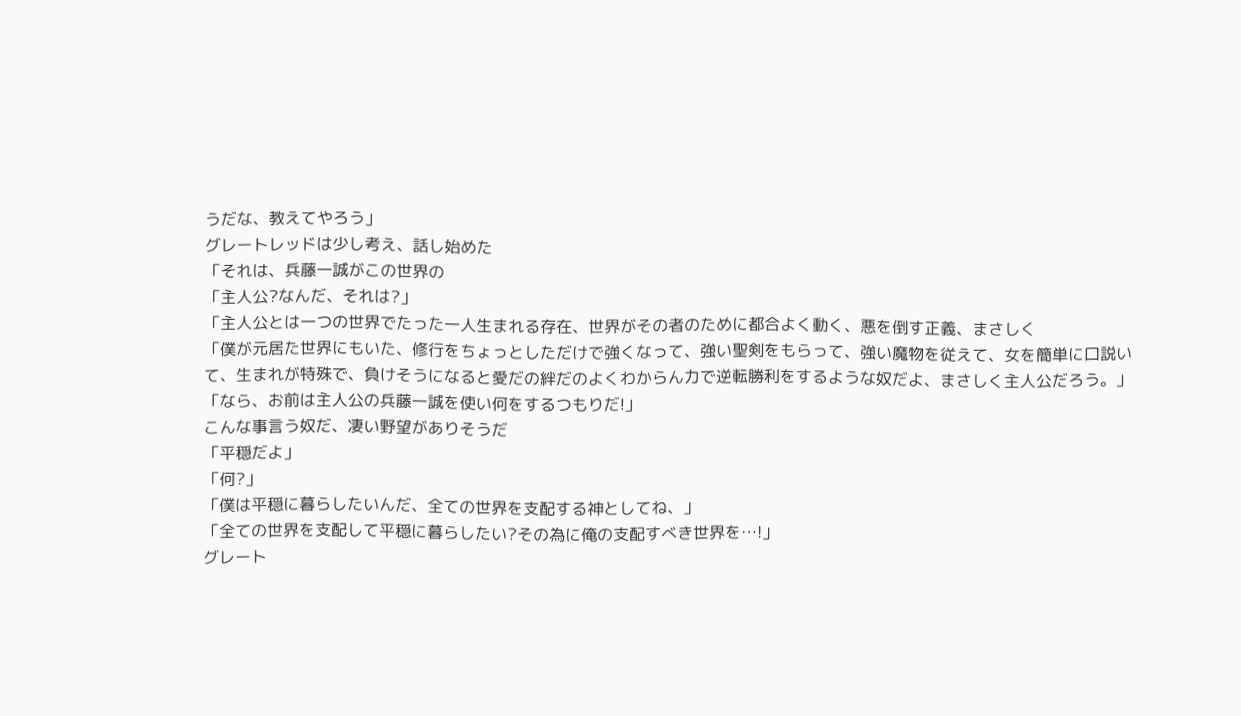うだな、教えてやろう」
グレートレッドは少し考え、話し始めた
「それは、兵藤一誠がこの世界の
「主人公?なんだ、それは?」
「主人公とは一つの世界でたった一人生まれる存在、世界がその者のために都合よく動く、悪を倒す正義、まさしく
「僕が元居た世界にもいた、修行をちょっとしただけで強くなって、強い聖剣をもらって、強い魔物を従えて、女を簡単に口説いて、生まれが特殊で、負けそうになると愛だの絆だのよくわからん力で逆転勝利をするような奴だよ、まさしく主人公だろう。」
「なら、お前は主人公の兵藤一誠を使い何をするつもりだ!」
こんな事言う奴だ、凄い野望がありそうだ
「平穏だよ」
「何?」
「僕は平穏に暮らしたいんだ、全ての世界を支配する神としてね、」
「全ての世界を支配して平穏に暮らしたい?その為に俺の支配すべき世界を…!」
グレート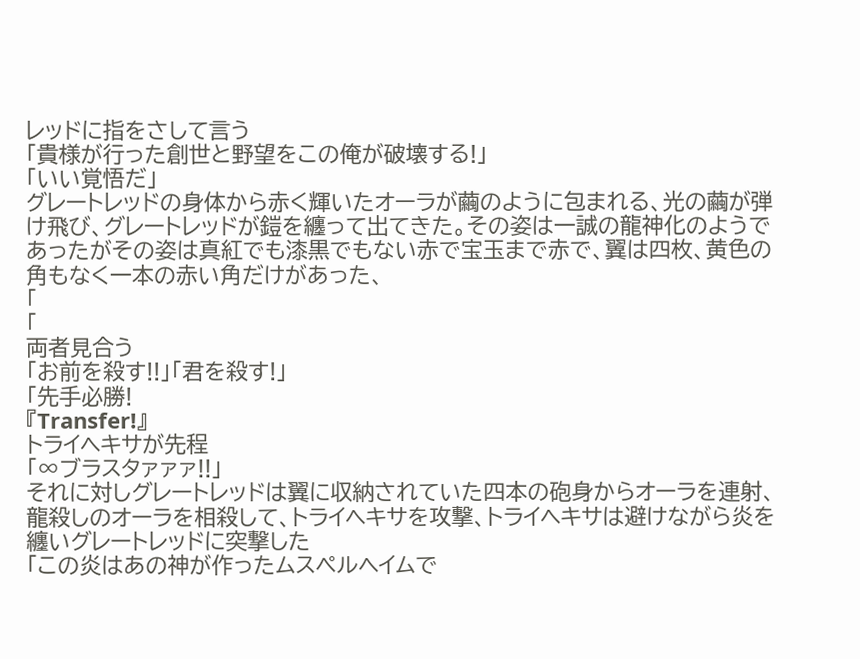レッドに指をさして言う
「貴様が行った創世と野望をこの俺が破壊する!」
「いい覚悟だ」
グレートレッドの身体から赤く輝いたオーラが繭のように包まれる、光の繭が弾け飛び、グレートレッドが鎧を纏って出てきた。その姿は一誠の龍神化のようであったがその姿は真紅でも漆黒でもない赤で宝玉まで赤で、翼は四枚、黄色の角もなく一本の赤い角だけがあった、
「
「
両者見合う
「お前を殺す!!」「君を殺す!」
「先手必勝!
『Transfer!』
トライヘキサが先程
「∞ブラスタァァァ!!」
それに対しグレートレッドは翼に収納されていた四本の砲身からオーラを連射、龍殺しのオーラを相殺して、トライヘキサを攻撃、トライヘキサは避けながら炎を纏いグレートレッドに突撃した
「この炎はあの神が作ったムスペルヘイムで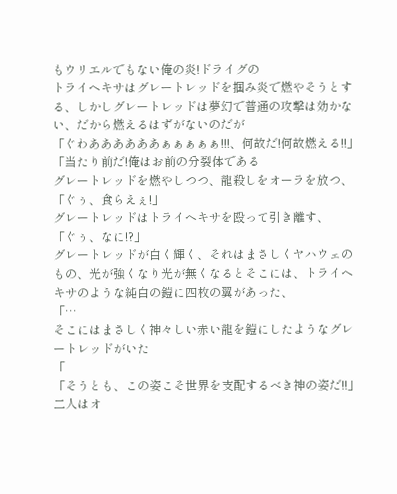もウリエルでもない俺の炎!ドライグの
トライヘキサはグレートレッドを掴み炎で燃やそうとする、しかしグレートレッドは夢幻で普通の攻撃は効かない、だから燃えるはずがないのだが
「ぐわああああああぁぁぁぁぁ!!!、何故だ!何故燃える!!」
「当たり前だ!俺はお前の分裂体である
グレートレッドを燃やしつつ、龍殺しをオーラを放つ、
「ぐぅ、食らえぇ!」
グレートレッドはトライヘキサを殴って引き離す、
「ぐぅ、なに!?」
グレートレッドが白く輝く、それはまさしくヤハウェのもの、光が強くなり光が無くなるとそこには、トライヘキサのような純白の鎧に四枚の翼があった、
「…
そこにはまさしく神々しい赤い龍を鎧にしたようなグレートレッドがいた
「
「そうとも、この姿こそ世界を支配するべき神の姿だ!!」
二人はオ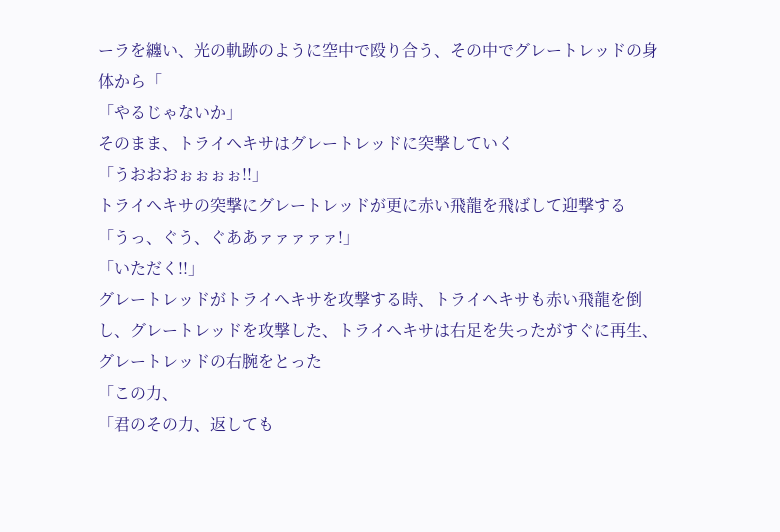ーラを纏い、光の軌跡のように空中で殴り合う、その中でグレートレッドの身体から「
「やるじゃないか」
そのまま、トライヘキサはグレートレッドに突撃していく
「うおおおぉぉぉぉ!!」
トライヘキサの突撃にグレートレッドが更に赤い飛龍を飛ばして迎撃する
「うっ、ぐう、ぐああァァァァァ!」
「いただく!!」
グレートレッドがトライヘキサを攻撃する時、トライヘキサも赤い飛龍を倒し、グレートレッドを攻撃した、トライヘキサは右足を失ったがすぐに再生、グレートレッドの右腕をとった
「この力、
「君のその力、返しても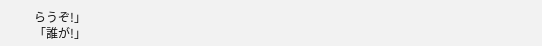らうぞ!」
「誰が!」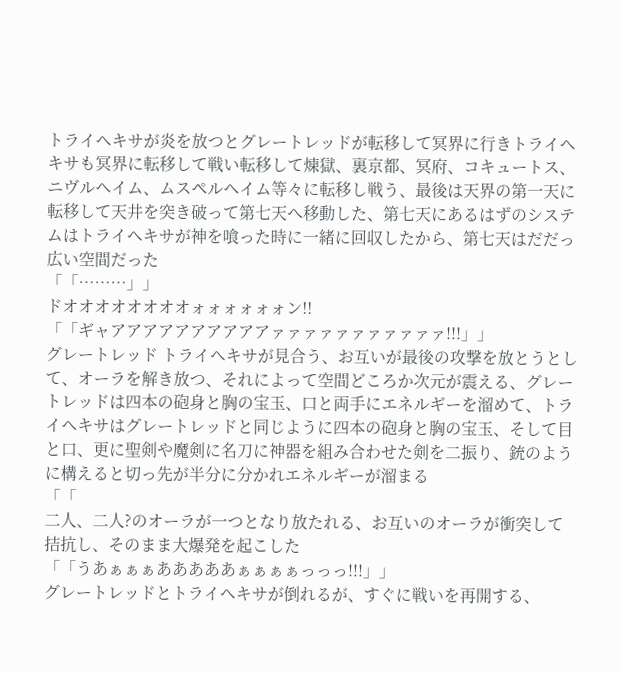トライヘキサが炎を放つとグレートレッドが転移して冥界に行きトライヘキサも冥界に転移して戦い転移して煉獄、裏京都、冥府、コキュートス、ニヴルヘイム、ムスペルヘイム等々に転移し戦う、最後は天界の第一天に転移して天井を突き破って第七天へ移動した、第七天にあるはずのシステムはトライヘキサが神を喰った時に一緒に回収したから、第七天はだだっ広い空間だった
「「………」」
ドオオオオオオオオォォォォォォン!!
「「ギャアアアアアアアアアアァァァァァァァァァァァ!!!」」
グレートレッド トライヘキサが見合う、お互いが最後の攻撃を放とうとして、オーラを解き放つ、それによって空間どころか次元が震える、グレートレッドは四本の砲身と胸の宝玉、口と両手にエネルギーを溜めて、トライヘキサはグレートレッドと同じように四本の砲身と胸の宝玉、そして目と口、更に聖剣や魔剣に名刀に神器を組み合わせた剣を二振り、銃のように構えると切っ先が半分に分かれエネルギーが溜まる
「「
二人、二人?のオーラが一つとなり放たれる、お互いのオーラが衝突して拮抗し、そのまま大爆発を起こした
「「うあぁぁぁあああああぁぁぁぁっっっ!!!」」
グレートレッドとトライヘキサが倒れるが、すぐに戦いを再開する、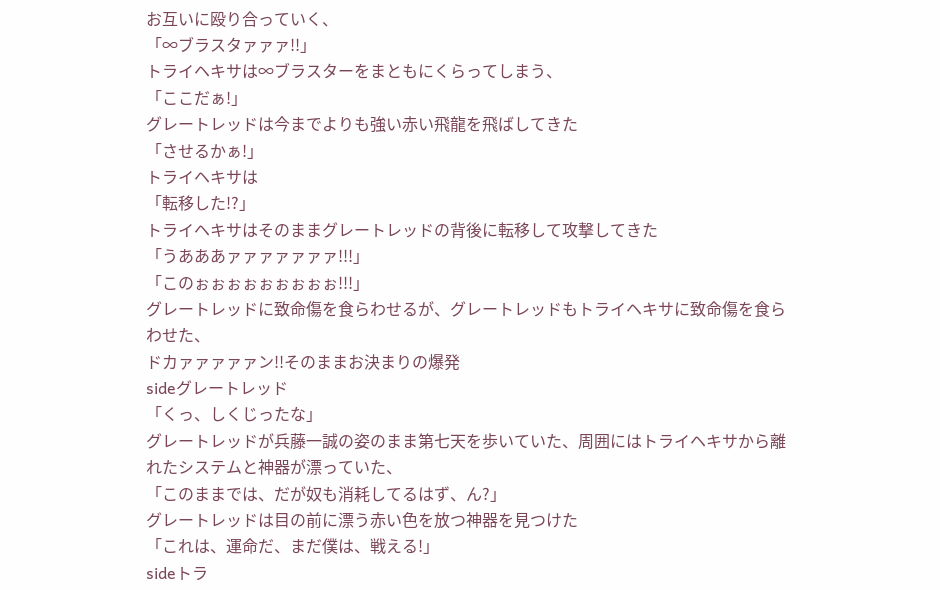お互いに殴り合っていく、
「∞ブラスタァァァ!!」
トライヘキサは∞ブラスターをまともにくらってしまう、
「ここだぁ!」
グレートレッドは今までよりも強い赤い飛龍を飛ばしてきた
「させるかぁ!」
トライヘキサは
「転移した!?」
トライヘキサはそのままグレートレッドの背後に転移して攻撃してきた
「うあああァァァァァァァ!!!」
「このぉぉぉぉぉぉぉぉぉ!!!」
グレートレッドに致命傷を食らわせるが、グレートレッドもトライヘキサに致命傷を食らわせた、
ドカァァァァァン!!そのままお決まりの爆発
sideグレートレッド
「くっ、しくじったな」
グレートレッドが兵藤一誠の姿のまま第七天を歩いていた、周囲にはトライヘキサから離れたシステムと神器が漂っていた、
「このままでは、だが奴も消耗してるはず、ん?」
グレートレッドは目の前に漂う赤い色を放つ神器を見つけた
「これは、運命だ、まだ僕は、戦える!」
sideトラ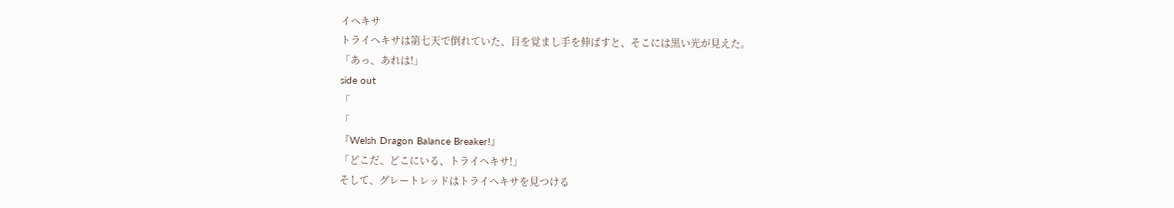イヘキサ
トライヘキサは第七天で倒れていた、目を覚まし手を伸ばすと、そこには黒い光が見えた。
「あっ、あれは!」
side out
「
「
『Welsh Dragon Balance Breaker!』
「どこだ、どこにいる、トライヘキサ!」
そして、グレートレッドはトライヘキサを見つける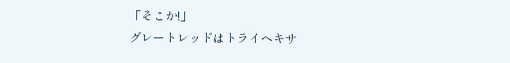「そこか!」
グレートレッドはトライヘキサ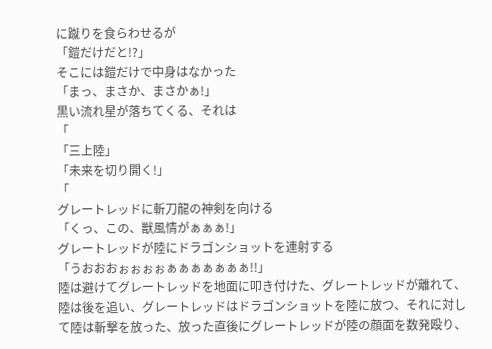に蹴りを食らわせるが
「鎧だけだと!?」
そこには鎧だけで中身はなかった
「まっ、まさか、まさかぁ!」
黒い流れ星が落ちてくる、それは
「
「三上陸」
「未来を切り開く!」
「
グレートレッドに斬刀龍の神剣を向ける
「くっ、この、獣風情がぁぁぁ!」
グレートレッドが陸にドラゴンショットを連射する
「うおおおぉぉぉぉぁぁぁぁぁぁぁ!!」
陸は避けてグレートレッドを地面に叩き付けた、グレートレッドが離れて、陸は後を追い、グレートレッドはドラゴンショットを陸に放つ、それに対して陸は斬撃を放った、放った直後にグレートレッドが陸の顔面を数発殴り、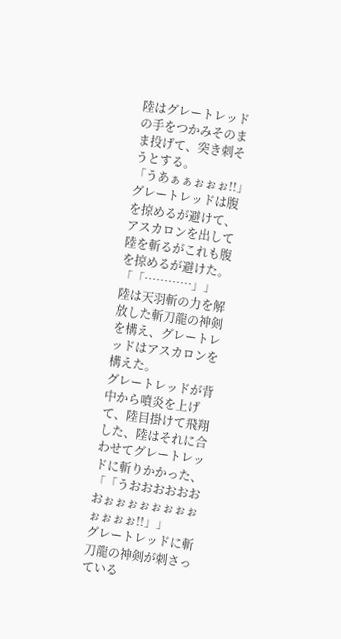陸はグレートレッドの手をつかみそのまま投げて、突き刺そうとする。
「うあぁぁぉぉぉ!!」
グレートレッドは腹を掠めるが避けて、アスカロンを出して陸を斬るがこれも腹を掠めるが避けた。
「「…………」」
陸は天羽斬の力を解放した斬刀龍の神剣を構え、グレートレッドはアスカロンを構えた。
グレートレッドが背中から噴炎を上げて、陸目掛けて飛翔した、陸はそれに合わせてグレートレッドに斬りかかった、
「「うおおおおおおおぉぉぉぉぉぉぉぉぉぉぉぉ!!」」
グレートレッドに斬刀龍の神剣が刺さっている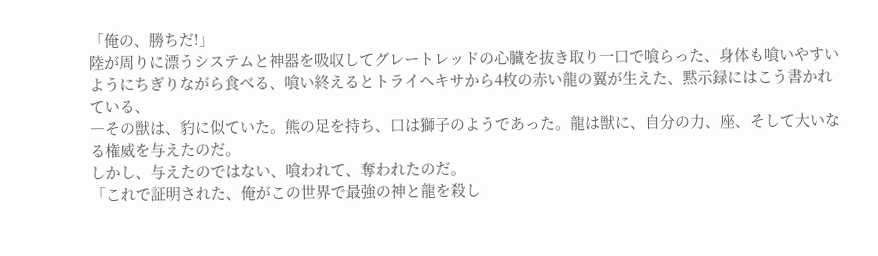「俺の、勝ちだ!」
陸が周りに漂うシステムと神器を吸収してグレートレッドの心臓を抜き取り一口で喰らった、身体も喰いやすいようにちぎりながら食べる、喰い終えるとトライヘキサから4枚の赤い龍の翼が生えた、黙示録にはこう書かれている、
―その獣は、豹に似ていた。熊の足を持ち、口は獅子のようであった。龍は獣に、自分の力、座、そして大いなる権威を与えたのだ。
しかし、与えたのではない、喰われて、奪われたのだ。
「これで証明された、俺がこの世界で最強の神と龍を殺し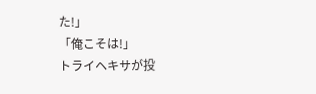た!」
「俺こそは!」
トライヘキサが投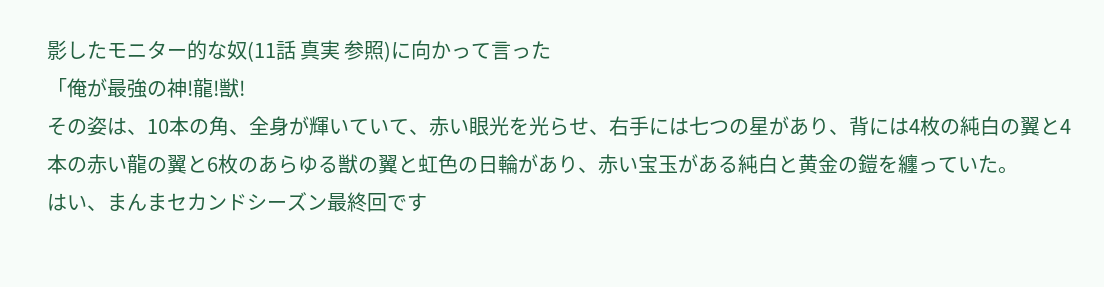影したモニター的な奴(11話 真実 参照)に向かって言った
「俺が最強の神!龍!獣!
その姿は、10本の角、全身が輝いていて、赤い眼光を光らせ、右手には七つの星があり、背には4枚の純白の翼と4本の赤い龍の翼と6枚のあらゆる獣の翼と虹色の日輪があり、赤い宝玉がある純白と黄金の鎧を纏っていた。
はい、まんまセカンドシーズン最終回です